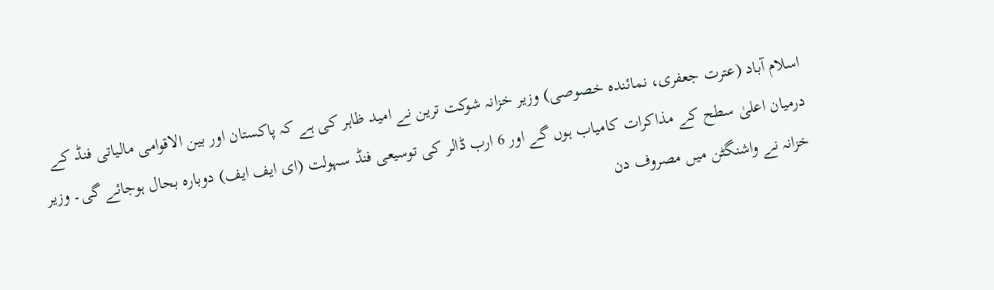اسلام آباد (عترت جعفری، نمائندہ خصوصی) وزیر خزانہ شوکت ترین نے امید ظاہر کی ہے کہ پاکستان اور بین الاقوامی مالیاتی فنڈ کے درمیان اعلیٰ سطح کے مذاکرات کامیاب ہوں گے اور 6 ارب ڈالر کی توسیعی فنڈ سہولت (ای ایف ایف) دوبارہ بحال ہوجائے گی۔ وزیر خزانہ نے واشنگٹن میں مصروف دن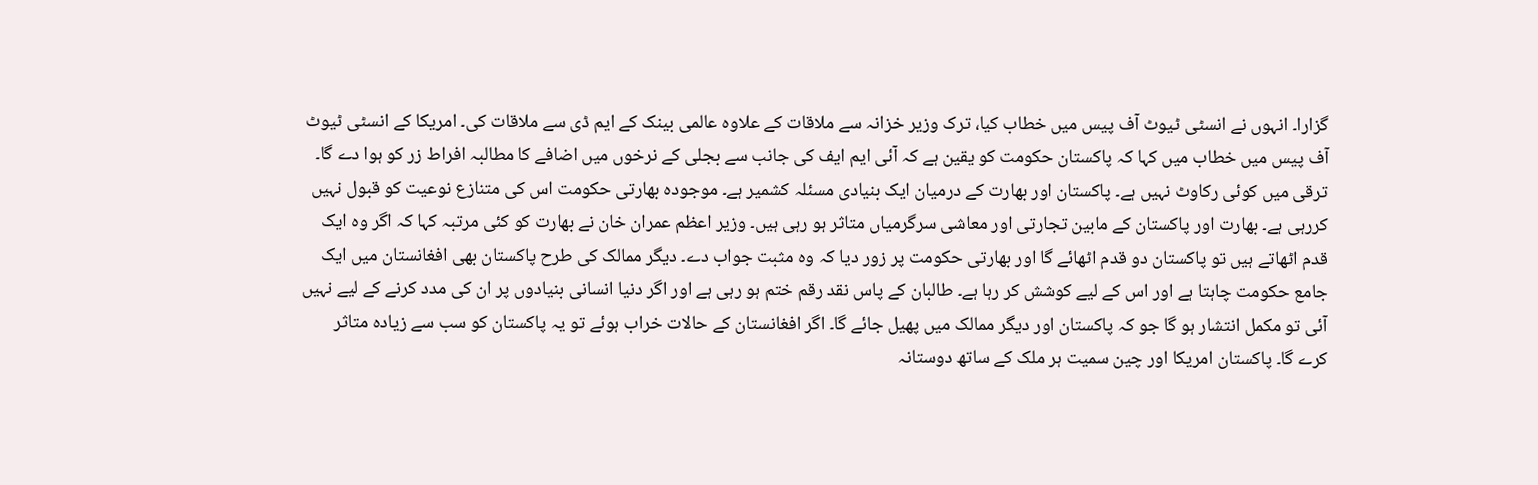گزارا۔ انہوں نے انسٹی ٹیوٹ آف پیس میں خطاب کیا، ترک وزیر خزانہ سے ملاقات کے علاوہ عالمی بینک کے ایم ڈی سے ملاقات کی۔ امریکا کے انسٹی ٹیوٹ آف پیس میں خطاب میں کہا کہ پاکستان حکومت کو یقین ہے کہ آئی ایم ایف کی جانب سے بجلی کے نرخوں میں اضافے کا مطالبہ افراط زر کو ہوا دے گا۔ ترقی میں کوئی رکاوٹ نہیں ہے۔ پاکستان اور بھارت کے درمیان ایک بنیادی مسئلہ کشمیر ہے۔ موجودہ بھارتی حکومت اس کی متنازع نوعیت کو قبول نہیں کررہی ہے۔ بھارت اور پاکستان کے مابین تجارتی اور معاشی سرگرمیاں متاثر ہو رہی ہیں۔ وزیر اعظم عمران خان نے بھارت کو کئی مرتبہ کہا کہ اگر وہ ایک قدم اٹھاتے ہیں تو پاکستان دو قدم اٹھائے گا اور بھارتی حکومت پر زور دیا کہ وہ مثبت جواب دے۔ دیگر ممالک کی طرح پاکستان بھی افغانستان میں ایک جامع حکومت چاہتا ہے اور اس کے لیے کوشش کر رہا ہے۔ طالبان کے پاس نقد رقم ختم ہو رہی ہے اور اگر دنیا انسانی بنیادوں پر ان کی مدد کرنے کے لیے نہیں آئی تو مکمل انتشار ہو گا جو کہ پاکستان اور دیگر ممالک میں پھیل جائے گا۔ اگر افغانستان کے حالات خراب ہوئے تو یہ پاکستان کو سب سے زیادہ متاثر کرے گا۔ پاکستان امریکا اور چین سمیت ہر ملک کے ساتھ دوستانہ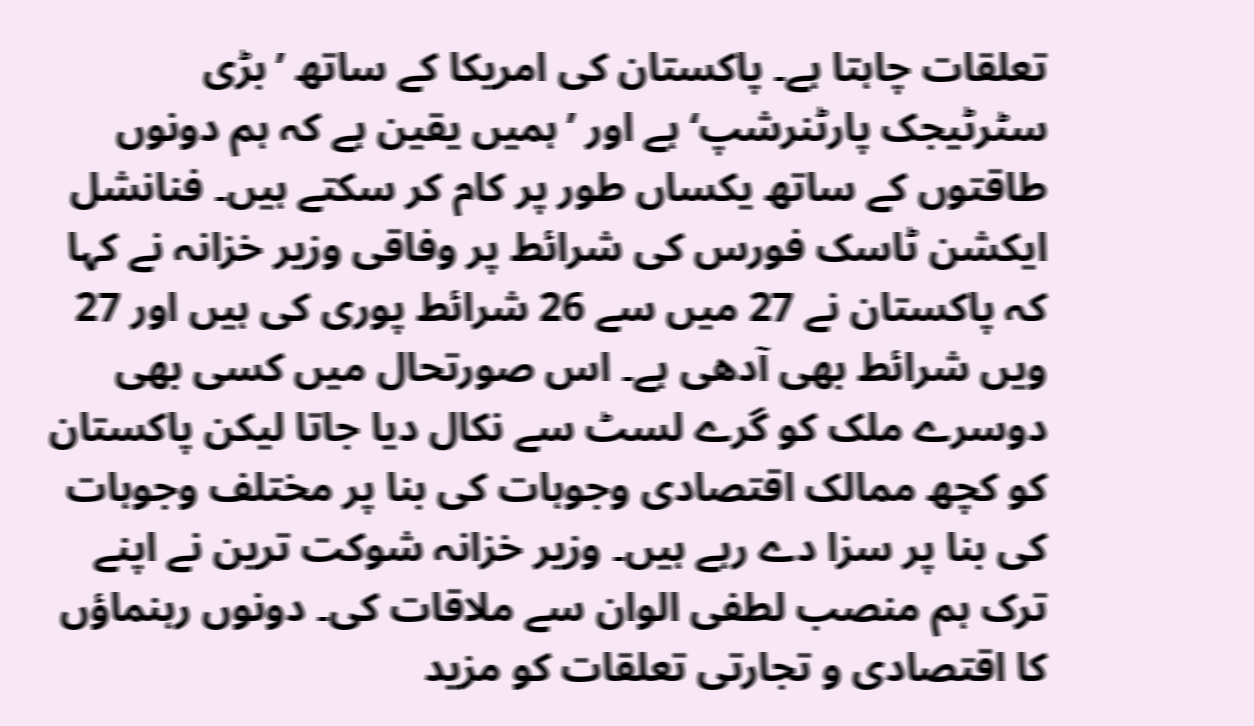تعلقات چاہتا ہے۔ پاکستان کی امریکا کے ساتھ ’بڑی سٹرٹیجک پارٹنرشپ‘ ہے اور ’ہمیں یقین ہے کہ ہم دونوں طاقتوں کے ساتھ یکساں طور پر کام کر سکتے ہیں۔ فنانشل ایکشن ٹاسک فورس کی شرائط پر وفاقی وزیر خزانہ نے کہا کہ پاکستان نے 27 میں سے 26 شرائط پوری کی ہیں اور 27 ویں شرائط بھی آدھی ہے۔ اس صورتحال میں کسی بھی دوسرے ملک کو گرے لسٹ سے نکال دیا جاتا لیکن پاکستان کو کچھ ممالک اقتصادی وجوہات کی بنا پر مختلف وجوہات کی بنا پر سزا دے رہے ہیں۔ وزیر خزانہ شوکت ترین نے اپنے ترک ہم منصب لطفی الوان سے ملاقات کی۔ دونوں رہنماؤں کا اقتصادی و تجارتی تعلقات کو مزید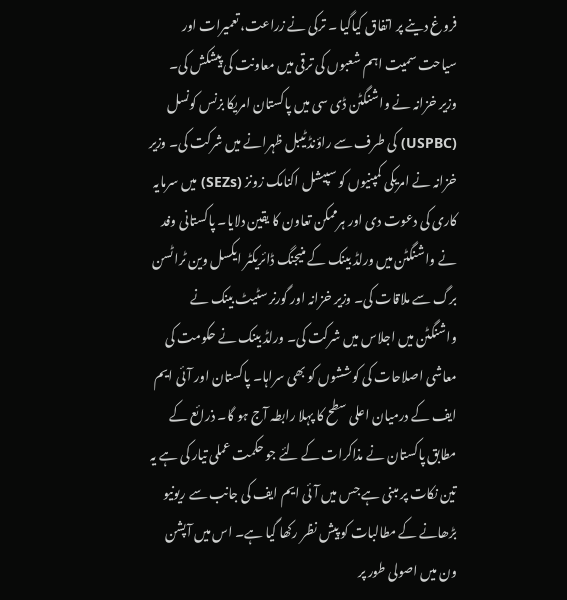فروغ دینے پر اتفاق کیاگیا ۔ ترکی نے زراعت، تعمیرات اور سیاحت سمیت اہم شعبوں کی ترقی میں معاونت کی پیشکش کی۔ وزیر خزانہ نے واشنگٹن ڈی سی میں پاکستان امریکا بزنس کونسل (USPBC) کی طرف سے راؤنڈ ٹیبل ظہرانے میں شرکت کی۔ وزیر خزانہ نے امریکی کمپنیوں کو سپیشل اکنامک زونز (SEZs) میں سرمایہ کاری کی دعوت دی اور ہرممکن تعاون کا یقین دلایا۔ پاکستانی وفد نے واشنگٹن میں ورلڈ بینک کے منیجنگ ڈائریکٹر ایکسل وین ٹراٹسن برگ سے ملاقات کی۔ وزیر خزانہ اور گورنر سٹیٹ بینک نے واشنگٹن میں اجلاس میں شرکت کی۔ ورلڈ بینک نے حکومت کی معاشی اصلاحات کی کوششوں کو بھی سراہا۔ پاکستان اور آئی ایم ایف کے درمیان اعلی سطح کا پہلا رابطہ آج ہو گا۔ ذرائع کے مطابق پاکستان نے مذاکرات کے لئے جو حکمت عملی تیار کی ہے یہ تین نکات پر مبنی ہے جس میں آئی ایم ایف کی جانب سے ریونیو بڑھانے کے مطالبات کو پیش نظر رکھا گیا ہے۔ اس میں آپشن ون میں اصولی طور پر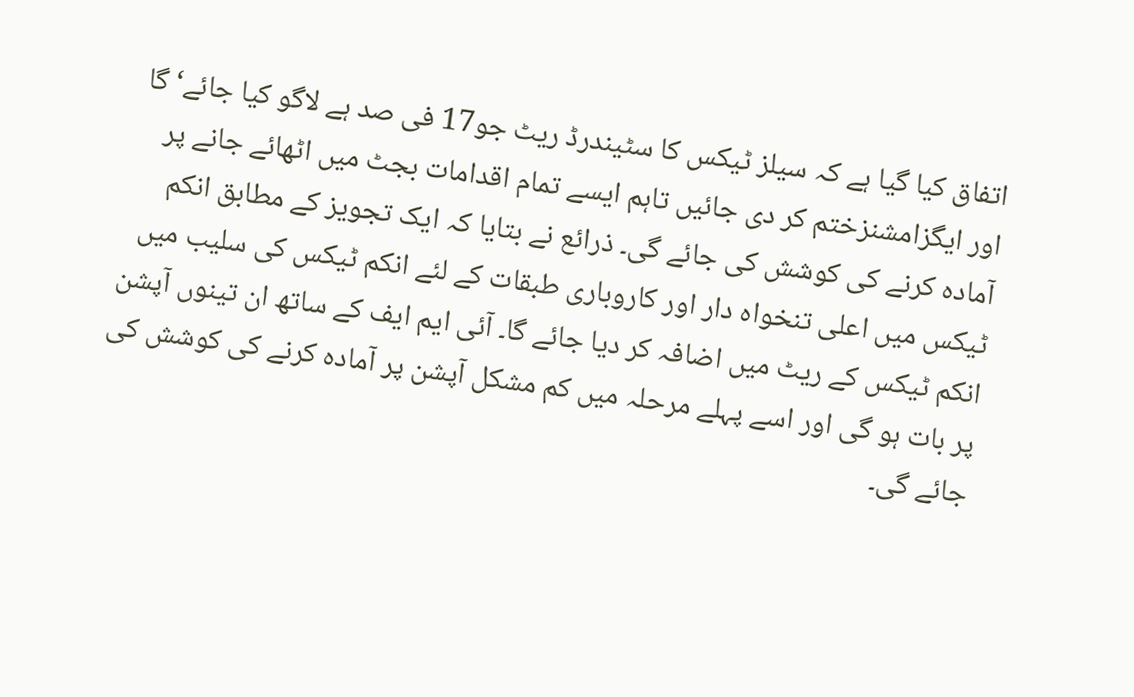اتفاق کیا گیا ہے کہ سیلز ٹیکس کا سٹیندرڈ ریٹ جو17 فی صد ہے لاگو کیا جائے‘ گا اور ایگزامشنزختم کر دی جائیں تاہم ایسے تمام اقدامات بجٹ میں اٹھائے جانے پر آمادہ کرنے کی کوشش کی جائے گی۔ ذرائع نے بتایا کہ ایک تجویز کے مطابق انکم ٹیکس میں اعلی تنخواہ دار اور کاروباری طبقات کے لئے انکم ٹیکس کی سلیب میں انکم ٹیکس کے ریٹ میں اضافہ کر دیا جائے گا۔ آئی ایم ایف کے ساتھ ان تینوں آپشن پر بات ہو گی اور اسے پہلے مرحلہ میں کم مشکل آپشن پر آمادہ کرنے کی کوشش کی جائے گی۔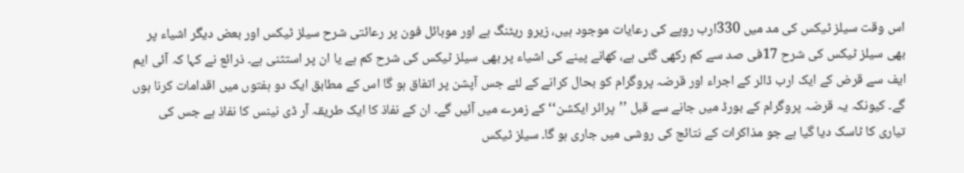اس وقت سیلز ٹیکس کی مد میں 330ارب روپے کی رعایات موجود ہیں، زیرو ریٹنگ ہے اور موبائل فون پر رعائتی شرح سیلز ٹیکس اور بعض دیگر اشیاء پر بھی سیلز ٹیکس کی شرح 17فی صد سے کم رکھی گئی ہے، کھانے پینے کی اشیاء پر بھی سیلز ٹیکس کی شرح کم ہے یا ان پر استثنی ہے۔ ذرائع نے کہا کہ آئی ایم ایف سے قرض کے ایک ارب ڈالر کے اجراء اور قرضہ پروگرام کو بحال کرانے کے لئے جس آپشن پر اتفاق ہو گا اس کے مطابق ایک دو ہفتوں میں اقدامات کرنا ہوں گے۔ کیونکہ یہ قرضہ پروگرام کے بورڈ میں جانے سے قبل ’’پرائر ایکشن‘‘ کے زمرے میں آئیں گے۔ ان کے نفاذ کا ایک طریقہ آر ڈی نینس کا نفاذ ہے جس کی تیاری کا ٹاسک دیا گیا ہے جو مذاکرات کے نتائج کی روشی میں جاری ہو گا۔ سیلز ٹیکس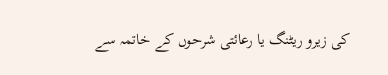کی زیرو ریٹنگ یا رعائتی شرحوں کے خاتمہ سے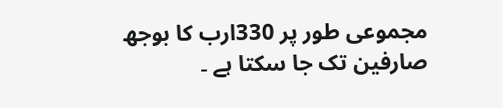مجموعی طور پر 330ارب کا بوجھ صارفین تک جا سکتا ہے ۔